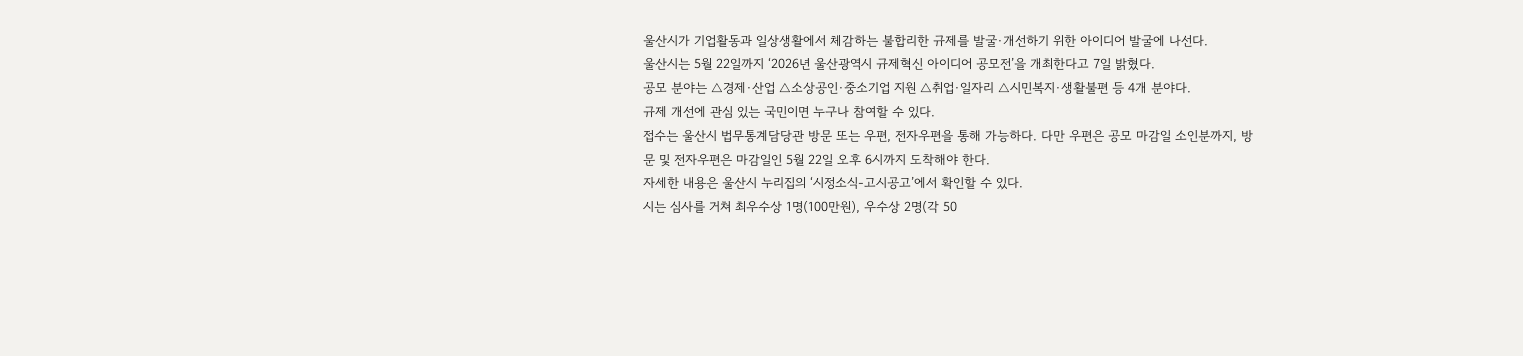울산시가 기업활동과 일상생활에서 체감하는 불합리한 규제를 발굴·개선하기 위한 아이디어 발굴에 나선다.
울산시는 5월 22일까지 ‘2026년 울산광역시 규제혁신 아이디어 공모전’을 개최한다고 7일 밝혔다.
공모 분야는 △경제·산업 △소상공인·중소기업 지원 △취업·일자리 △시민복지·생활불편 등 4개 분야다.
규제 개선에 관심 있는 국민이면 누구나 참여할 수 있다.
접수는 울산시 법무통계담당관 방문 또는 우편, 전자우편을 통해 가능하다. 다만 우편은 공모 마감일 소인분까지, 방문 및 전자우편은 마감일인 5월 22일 오후 6시까지 도착해야 한다.
자세한 내용은 울산시 누리집의 ‘시정소식-고시공고’에서 확인할 수 있다.
시는 심사를 거쳐 최우수상 1명(100만원), 우수상 2명(각 50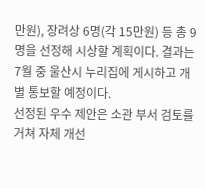만원), 장려상 6명(각 15만원) 등 총 9명을 선정해 시상할 계획이다. 결과는 7월 중 울산시 누리집에 게시하고 개별 통보할 예정이다.
선정된 우수 제안은 소관 부서 검토를 거쳐 자체 개선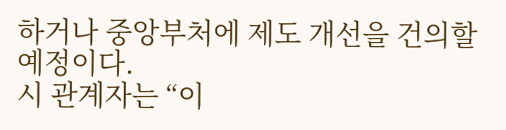하거나 중앙부처에 제도 개선을 건의할 예정이다.
시 관계자는 “이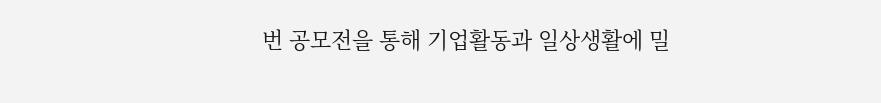번 공모전을 통해 기업활동과 일상생활에 밀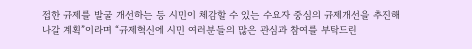접한 규제를 발굴 개선하는 등 시민이 체감할 수 있는 수요자 중심의 규제개선을 추진해 나갈 계획”이라며 “규제혁신에 시민 여러분들의 많은 관심과 참여를 부탁드린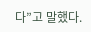다”고 말했다.